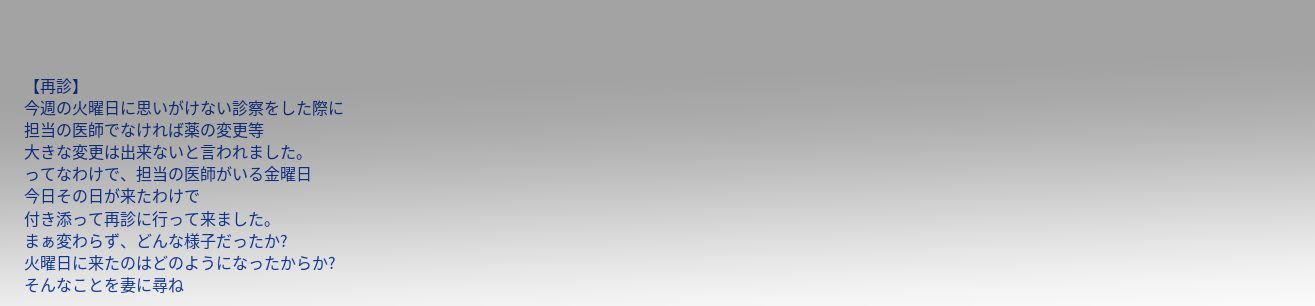【再診】
今週の火曜日に思いがけない診察をした際に
担当の医師でなければ薬の変更等
大きな変更は出来ないと言われました。
ってなわけで、担当の医師がいる金曜日
今日その日が来たわけで
付き添って再診に行って来ました。
まぁ変わらず、どんな様子だったか?
火曜日に来たのはどのようになったからか?
そんなことを妻に尋ね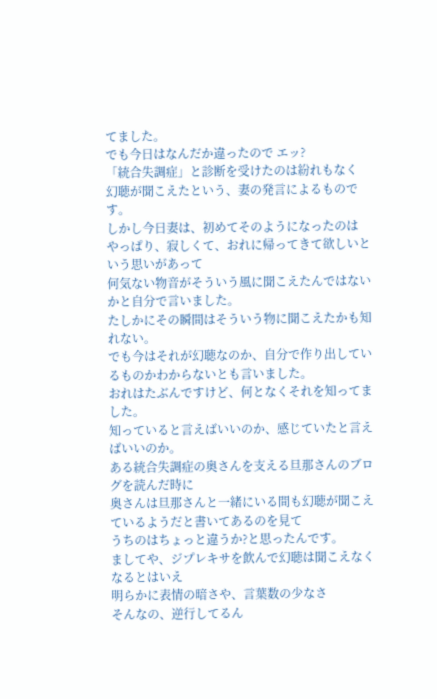てました。
でも今日はなんだか違ったので エッ?
「統合失調症」と診断を受けたのは紛れもなく
幻聴が聞こえたという、妻の発言によるものです。
しかし今日妻は、初めてそのようになったのは
やっぱり、寂しくて、おれに帰ってきて欲しいという思いがあって
何気ない物音がそういう風に聞こえたんではないかと自分で言いました。
たしかにその瞬間はそういう物に聞こえたかも知れない。
でも今はそれが幻聴なのか、自分で作り出しているものかわからないとも言いました。
おれはたぶんですけど、何となくそれを知ってました。
知っていると言えばいいのか、感じていたと言えばいいのか。
ある統合失調症の奥さんを支える旦那さんのブログを読んだ時に
奥さんは旦那さんと一緒にいる間も幻聴が聞こえているようだと書いてあるのを見て
うちのはちょっと違うか?と思ったんです。
ましてや、ジプレキサを飲んで幻聴は聞こえなくなるとはいえ
明らかに表情の暗さや、言葉数の少なさ
そんなの、逆行してるん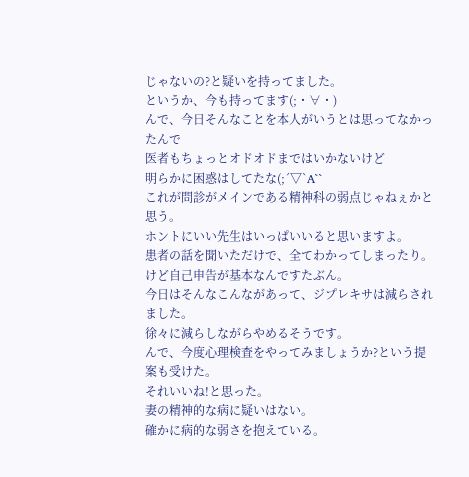じゃないの?と疑いを持ってました。
というか、今も持ってます(;・∀・)
んで、今日そんなことを本人がいうとは思ってなかったんで
医者もちょっとオドオドまではいかないけど
明らかに困惑はしてたな(;´▽`A``
これが問診がメインである精神科の弱点じゃねぇかと思う。
ホントにいい先生はいっぱいいると思いますよ。
患者の話を聞いただけで、全てわかってしまったり。
けど自己申告が基本なんですたぶん。
今日はそんなこんながあって、ジプレキサは減らされました。
徐々に減らしながらやめるそうです。
んで、今度心理検査をやってみましょうか?という提案も受けた。
それいいね!と思った。
妻の精神的な病に疑いはない。
確かに病的な弱さを抱えている。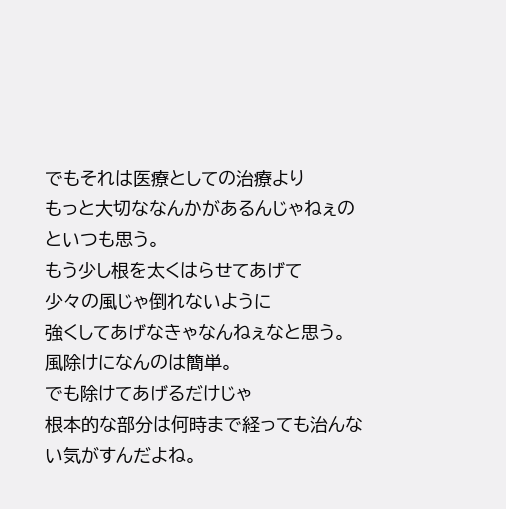でもそれは医療としての治療より
もっと大切ななんかがあるんじゃねぇのといつも思う。
もう少し根を太くはらせてあげて
少々の風じゃ倒れないように
強くしてあげなきゃなんねぇなと思う。
風除けになんのは簡単。
でも除けてあげるだけじゃ
根本的な部分は何時まで経っても治んない気がすんだよね。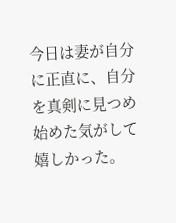今日は妻が自分に正直に、自分を真剣に見つめ始めた気がして
嬉しかった。